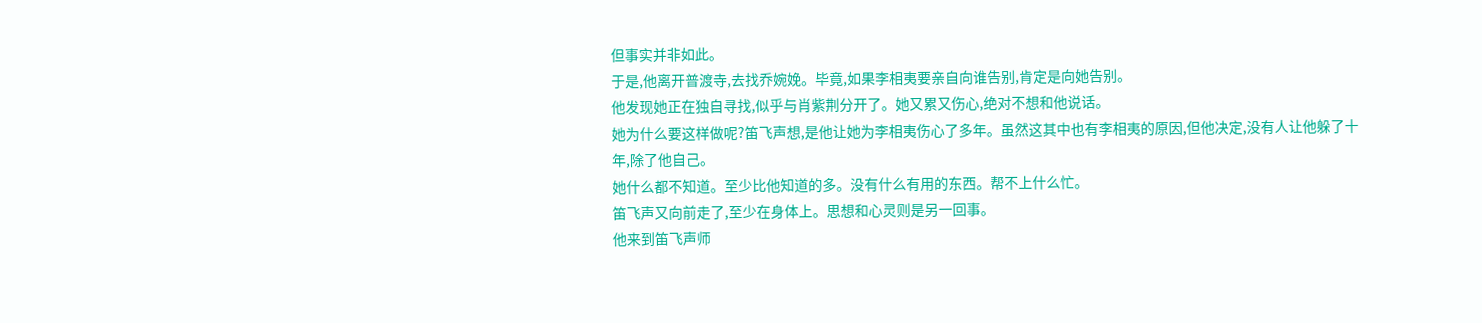但事实并非如此。
于是,他离开普渡寺,去找乔婉娩。毕竟,如果李相夷要亲自向谁告别,肯定是向她告别。
他发现她正在独自寻找,似乎与肖紫荆分开了。她又累又伤心,绝对不想和他说话。
她为什么要这样做呢?笛飞声想,是他让她为李相夷伤心了多年。虽然这其中也有李相夷的原因,但他决定,没有人让他躲了十年,除了他自己。
她什么都不知道。至少比他知道的多。没有什么有用的东西。帮不上什么忙。
笛飞声又向前走了,至少在身体上。思想和心灵则是另一回事。
他来到笛飞声师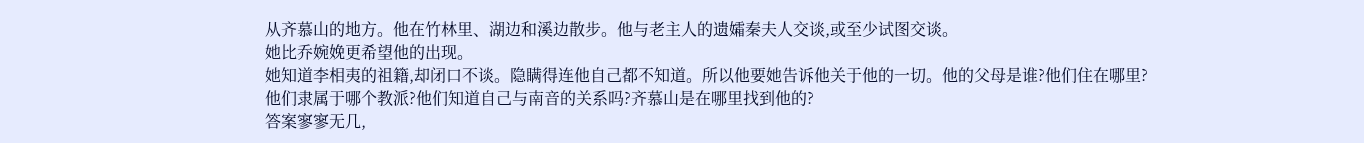从齐慕山的地方。他在竹林里、湖边和溪边散步。他与老主人的遗孀秦夫人交谈,或至少试图交谈。
她比乔婉娩更希望他的出现。
她知道李相夷的祖籍,却闭口不谈。隐瞒得连他自己都不知道。所以他要她告诉他关于他的一切。他的父母是谁?他们住在哪里?他们隶属于哪个教派?他们知道自己与南音的关系吗?齐慕山是在哪里找到他的?
答案寥寥无几,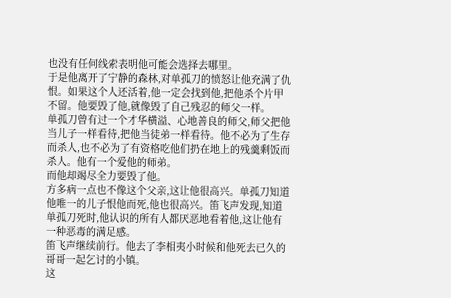也没有任何线索表明他可能会选择去哪里。
于是他离开了宁静的森林,对单孤刀的愤怒让他充满了仇恨。如果这个人还活着,他一定会找到他,把他杀个片甲不留。他要毁了他,就像毁了自己残忍的师父一样。
单孤刀曾有过一个才华横溢、心地善良的师父,师父把他当儿子一样看待,把他当徒弟一样看待。他不必为了生存而杀人,也不必为了有资格吃他们扔在地上的残羹剩饭而杀人。他有一个爱他的师弟。
而他却竭尽全力要毁了他。
方多病一点也不像这个父亲,这让他很高兴。单孤刀知道他唯一的儿子恨他而死,他也很高兴。笛飞声发现,知道单孤刀死时,他认识的所有人都厌恶地看着他,这让他有一种恶毒的满足感。
笛飞声继续前行。他去了李相夷小时候和他死去已久的哥哥一起乞讨的小镇。
这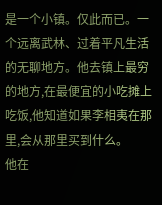是一个小镇。仅此而已。一个远离武林、过着平凡生活的无聊地方。他去镇上最穷的地方,在最便宜的小吃摊上吃饭,他知道如果李相夷在那里,会从那里买到什么。
他在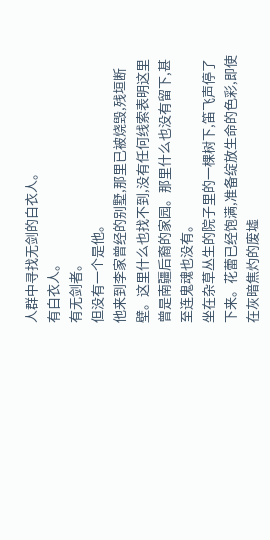人群中寻找无剑的白衣人。
有白衣人。
有无剑者。
但没有一个是他。
他来到李家曾经的别墅,那里已被烧毁,残垣断壁。这里什么也找不到,没有任何线索表明这里曾是南疆后裔的家园。那里什么也没有留下,甚至连鬼魂也没有。
坐在杂草丛生的院子里的一棵树下,笛飞声停了下来。花蕾已经饱满,准备绽放生命的色彩,即使在灰暗焦灼的废墟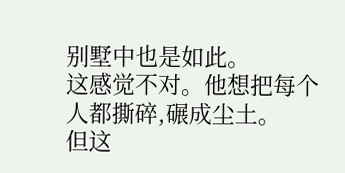别墅中也是如此。
这感觉不对。他想把每个人都撕碎,碾成尘土。
但这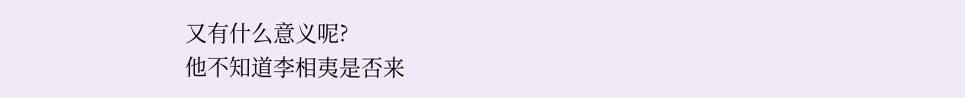又有什么意义呢?
他不知道李相夷是否来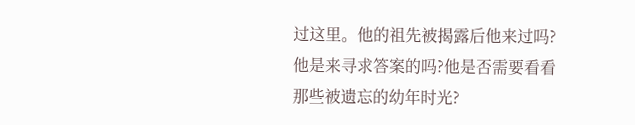过这里。他的祖先被揭露后他来过吗?他是来寻求答案的吗?他是否需要看看那些被遗忘的幼年时光?